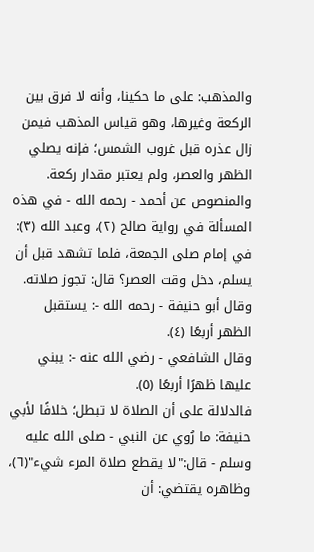والمذهب: على ما حكينا، وأنه لا فرق بين الركعة وغيرها، وهو قياس المذهب فيمن زال عذره قبل غروب الشمس؛ فإنه يصلي الظهر والعصر، ولم يعتبر مقدار ركعة.
والمنصوص عن أحمد - رحمه الله - في هذه المسألة في رواية صالح (٢)، وعبد الله (٣): في إمام صلى الجمعة، فلما تشهد قبل أن يسلم، دخل وقت العصر؟ قال: تجوز صلاته.
وقال أبو حنيفة - رحمه الله -: يستقبل الظهر أربعًا (٤).
وقال الشافعي - رضي الله عنه -: يبني عليها ظهرًا أربعًا (٥).
فالدلالة على أن الصلاة لا تبطل؛ خلافًا لأبي حنيفة: ما رُوي عن النبي - صلى الله عليه وسلم - قال:"لا يقطع صلاة المرء شيء"(٦)، وظاهره يقتضي: أن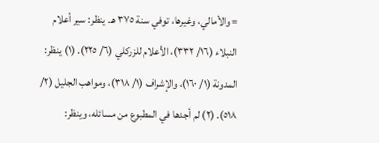= والأمالي، وغيرها، توفي سنة ٣٧٥ هـ. ينظر: سير أعلام النبلاء (١٦/ ٣٣٢)، الأعلام للزركلي (٦/ ٢٢٥). (١) ينظر: المدونة (١/ ١٦٠)، والإشراف (١/ ٣١٨)، ومواهب الجليل (٢/ ٥١٨). (٢) لم أجدها في المطبوع من مسائله، وينظر: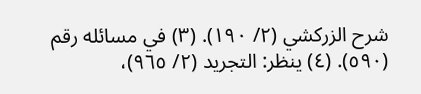شرح الزركشي (٢/ ١٩٠). (٣) في مسائله رقم (٥٩٠). (٤) ينظر: التجريد (٢/ ٩٦٥)،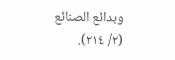وبدائع الصنائع (٢/ ٢١٤).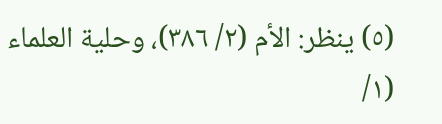(٥) ينظر: الأم (٢/ ٣٨٦)، وحلية العلماء (١/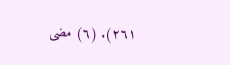٢٦١). (٦) مضى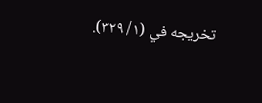تخريجه في (١/ ٣٢٩).